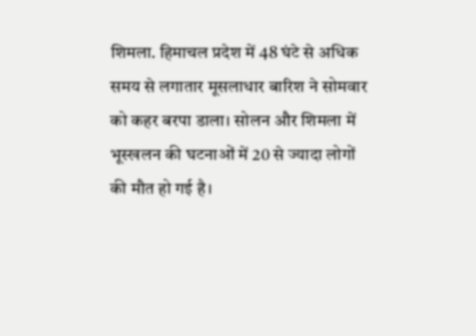शिमला. हिमाचल प्रदेश में 48 घंटे से अधिक समय से लगातार मूसलाधार बारिश ने सोमवार को कहर बरपा डाला। सोलन और शिमला में भूस्खलन की घटनाओं में 20 से ज्यादा लोगों की मौत हो गई है।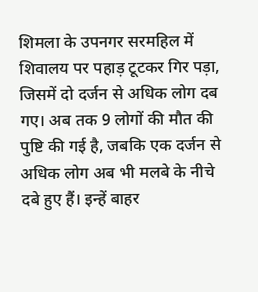शिमला के उपनगर सरमहिल में शिवालय पर पहाड़ टूटकर गिर पड़ा, जिसमें दो दर्जन से अधिक लोग दब गए। अब तक 9 लोगों की मौत की पुष्टि की गई है, जबकि एक दर्जन से अधिक लोग अब भी मलबे के नीचे दबे हुए हैं। इन्हें बाहर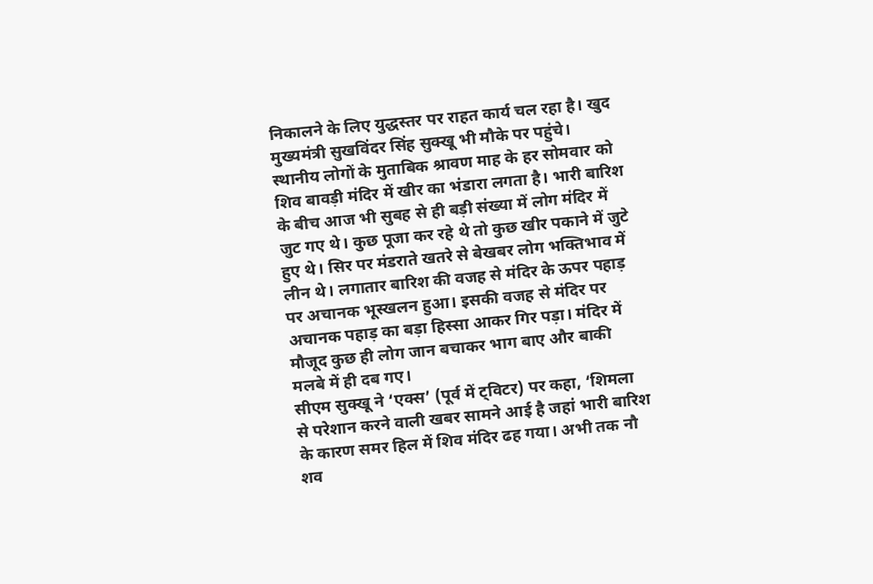निकालने के लिए युद्धस्तर पर राहत कार्य चल रहा है। खुद मुख्यमंत्री सुखविंदर सिंह सुक्खू भी मौके पर पहुंचे।
स्थानीय लोगों के मुताबिक श्रावण माह के हर सोमवार को शिव बावड़ी मंदिर में खीर का भंडारा लगता है। भारी बारिश के बीच आज भी सुबह से ही बड़ी संख्या में लोग मंदिर में जुट गए थे। कुछ पूजा कर रहे थे तो कुछ खीर पकाने में जुटे हुए थे। सिर पर मंडराते खतरे से बेखबर लोग भक्तिभाव में लीन थे। लगातार बारिश की वजह से मंदिर के ऊपर पहाड़ पर अचानक भूस्खलन हुआ। इसकी वजह से मंदिर पर अचानक पहाड़ का बड़ा हिस्सा आकर गिर पड़ा। मंदिर में मौजूद कुछ ही लोग जान बचाकर भाग बाए और बाकी मलबे में ही दब गए।
सीएम सुक्खू ने ‘एक्स’ (पूर्व में ट्विटर) पर कहा, ‘शिमला से परेशान करने वाली खबर सामने आई है जहां भारी बारिश के कारण समर हिल में शिव मंदिर ढह गया। अभी तक नौ शव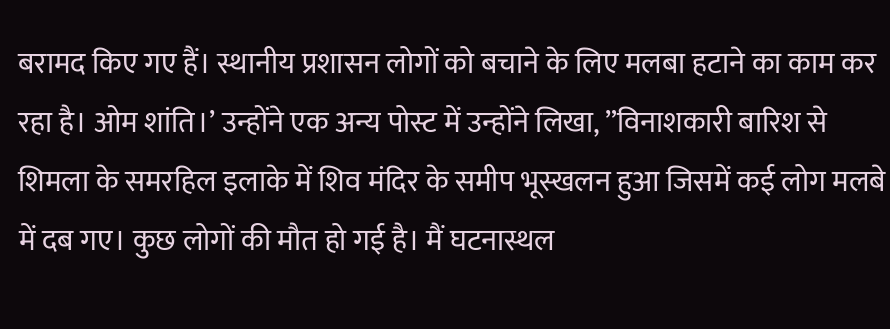बरामद किए गए हैं। स्थानीय प्रशासन लोगों को बचाने के लिए मलबा हटाने का काम कर रहा है। ओम शांति।’ उन्होंने एक अन्य पोस्ट में उन्होंने लिखा, ”विनाशकारी बारिश से शिमला के समरहिल इलाके में शिव मंदिर के समीप भूस्खलन हुआ जिसमें कई लोग मलबे में दब गए। कुछ लोगों की मौत हो गई है। मैं घटनास्थल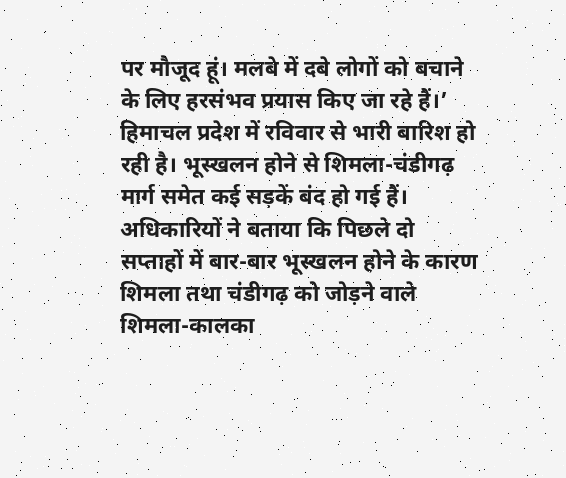पर मौजूद हूं। मलबे में दबे लोगों को बचाने के लिए हरसंभव प्रयास किए जा रहे हैं।’
हिमाचल प्रदेश में रविवार से भारी बारिश हो रही है। भूस्खलन होने से शिमला-चंडीगढ़ मार्ग समेत कई सड़कें बंद हो गई हैं। अधिकारियों ने बताया कि पिछले दो सप्ताहों में बार-बार भूस्खलन होने के कारण शिमला तथा चंडीगढ़ को जोड़ने वाले शिमला-कालका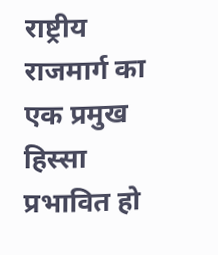राष्ट्रीय राजमार्ग का एक प्रमुख हिस्सा प्रभावित हो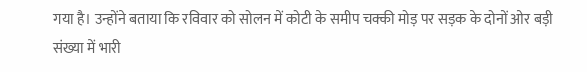गया है। उन्होंने बताया कि रविवार को सोलन में कोटी के समीप चक्की मोड़ पर सड़क के दोनों ओर बड़ी संख्या में भारी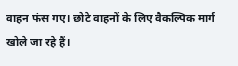वाहन फंस गए। छोटे वाहनों के लिए वैकल्पिक मार्ग खोले जा रहे हैं।